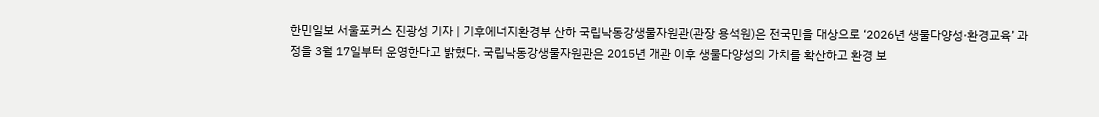한민일보 서울포커스 진광성 기자 | 기후에너지환경부 산하 국립낙동강생물자원관(관장 용석원)은 전국민을 대상으로 ‘2026년 생물다양성·환경교육’ 과정을 3월 17일부터 운영한다고 밝혔다. 국립낙동강생물자원관은 2015년 개관 이후 생물다양성의 가치를 확산하고 환경 보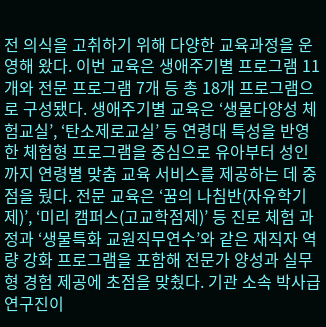전 의식을 고취하기 위해 다양한 교육과정을 운영해 왔다. 이번 교육은 생애주기별 프로그램 11개와 전문 프로그램 7개 등 총 18개 프로그램으로 구성됐다. 생애주기별 교육은 ‘생물다양성 체험교실’, ‘탄소제로교실’ 등 연령대 특성을 반영한 체험형 프로그램을 중심으로 유아부터 성인까지 연령별 맞춤 교육 서비스를 제공하는 데 중점을 뒀다. 전문 교육은 ‘꿈의 나침반(자유학기제)’, ‘미리 캠퍼스(고교학점제)’ 등 진로 체험 과정과 ‘생물특화 교원직무연수’와 같은 재직자 역량 강화 프로그램을 포함해 전문가 양성과 실무형 경험 제공에 초점을 맞췄다. 기관 소속 박사급 연구진이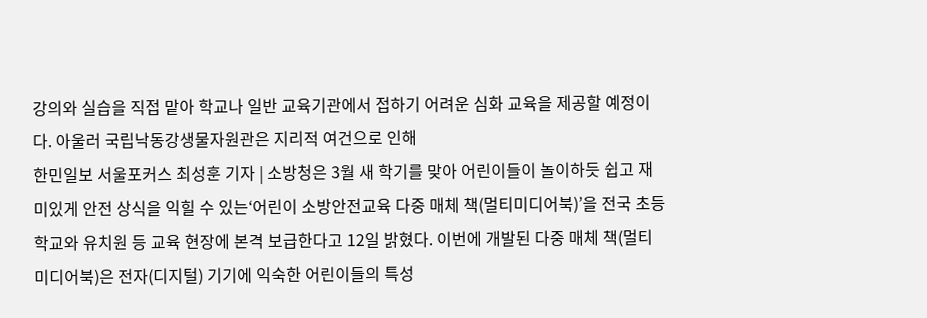강의와 실습을 직접 맡아 학교나 일반 교육기관에서 접하기 어려운 심화 교육을 제공할 예정이다. 아울러 국립낙동강생물자원관은 지리적 여건으로 인해
한민일보 서울포커스 최성훈 기자 | 소방청은 3월 새 학기를 맞아 어린이들이 놀이하듯 쉽고 재미있게 안전 상식을 익힐 수 있는‘어린이 소방안전교육 다중 매체 책(멀티미디어북)’을 전국 초등학교와 유치원 등 교육 현장에 본격 보급한다고 12일 밝혔다. 이번에 개발된 다중 매체 책(멀티미디어북)은 전자(디지털) 기기에 익숙한 어린이들의 특성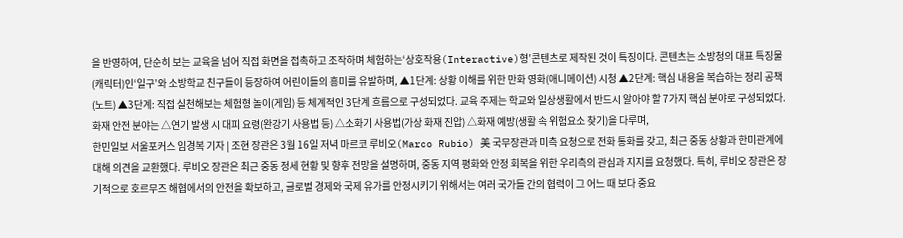을 반영하여, 단순히 보는 교육을 넘어 직접 화면을 접촉하고 조작하며 체험하는‘상호작용(Interactive)형’콘텐츠로 제작된 것이 특징이다. 콘텐츠는 소방청의 대표 특징물(캐릭터)인‘일구’와 소방학교 친구들이 등장하여 어린이들의 흥미를 유발하며, ▲1단계: 상황 이해를 위한 만화 영화(애니메이션) 시청 ▲2단계: 핵심 내용을 복습하는 정리 공책(노트) ▲3단계: 직접 실천해보는 체험형 놀이(게임) 등 체계적인 3단계 흐름으로 구성되었다. 교육 주제는 학교와 일상생활에서 반드시 알아야 할 7가지 핵심 분야로 구성되었다. 화재 안전 분야는 △연기 발생 시 대피 요령(완강기 사용법 등) △소화기 사용법(가상 화재 진압) △화재 예방(생활 속 위험요소 찾기)을 다루며,
한민일보 서울포커스 임경복 기자 | 조현 장관은 3월 16일 저녁 마르코 루비오(Marco Rubio) 美 국무장관과 미측 요청으로 전화 통화를 갖고, 최근 중동 상황과 한미관계에 대해 의견을 교환했다. 루비오 장관은 최근 중동 정세 현황 및 향후 전망을 설명하며, 중동 지역 평화와 안정 회복을 위한 우리측의 관심과 지지를 요청했다. 특히, 루비오 장관은 장기적으로 호르무즈 해협에서의 안전을 확보하고, 글로벌 경제와 국제 유가를 안정시키기 위해서는 여러 국가들 간의 협력이 그 어느 때 보다 중요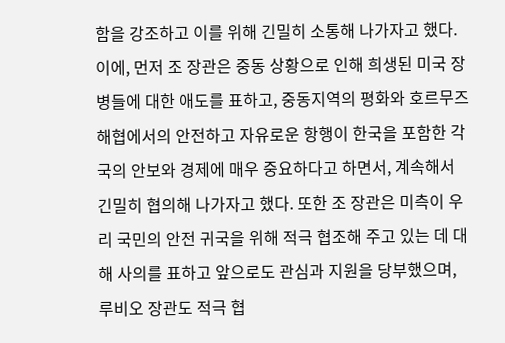함을 강조하고 이를 위해 긴밀히 소통해 나가자고 했다. 이에, 먼저 조 장관은 중동 상황으로 인해 희생된 미국 장병들에 대한 애도를 표하고, 중동지역의 평화와 호르무즈 해협에서의 안전하고 자유로운 항행이 한국을 포함한 각국의 안보와 경제에 매우 중요하다고 하면서, 계속해서 긴밀히 협의해 나가자고 했다. 또한 조 장관은 미측이 우리 국민의 안전 귀국을 위해 적극 협조해 주고 있는 데 대해 사의를 표하고 앞으로도 관심과 지원을 당부했으며, 루비오 장관도 적극 협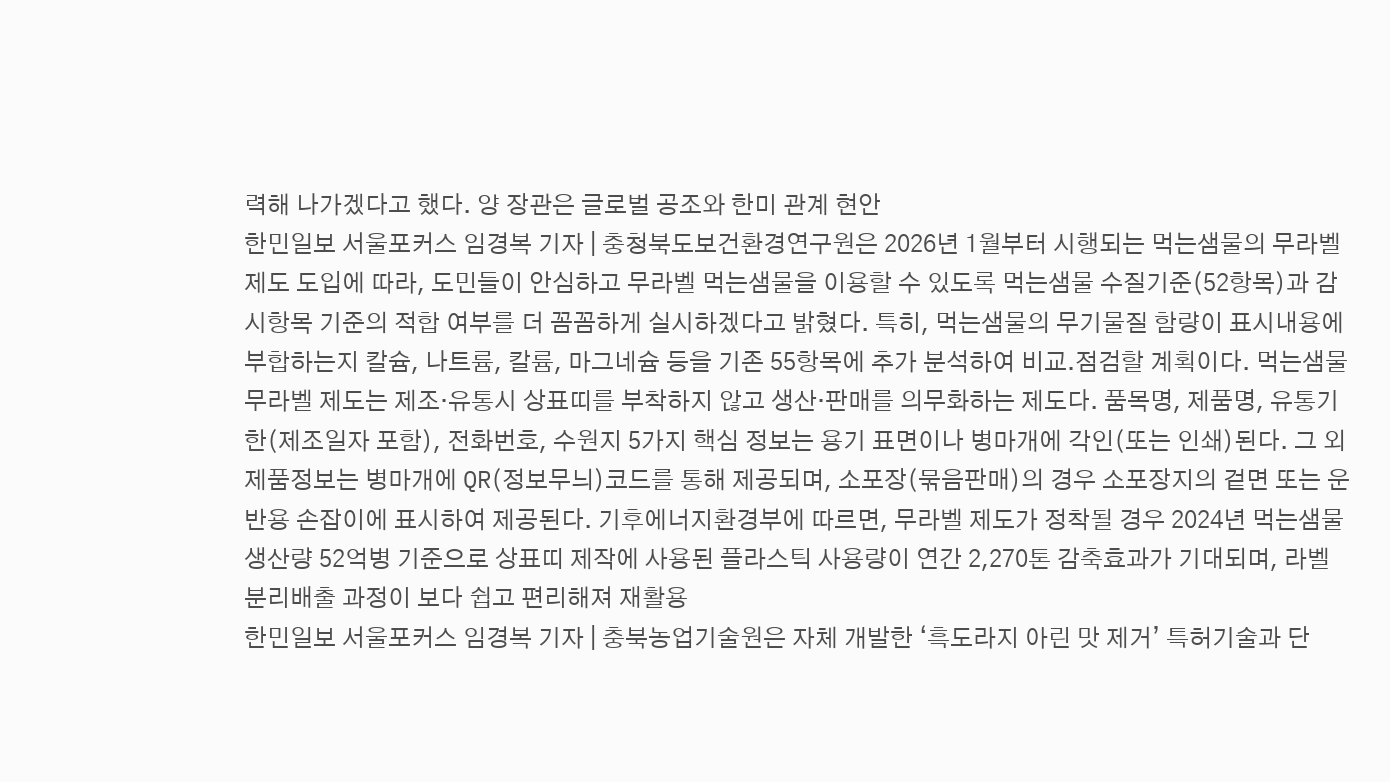력해 나가겠다고 했다. 양 장관은 글로벌 공조와 한미 관계 현안
한민일보 서울포커스 임경복 기자 | 충청북도보건환경연구원은 2026년 1월부터 시행되는 먹는샘물의 무라벨 제도 도입에 따라, 도민들이 안심하고 무라벨 먹는샘물을 이용할 수 있도록 먹는샘물 수질기준(52항목)과 감시항목 기준의 적합 여부를 더 꼼꼼하게 실시하겠다고 밝혔다. 특히, 먹는샘물의 무기물질 함량이 표시내용에 부합하는지 칼슘, 나트륨, 칼륨, 마그네슘 등을 기존 55항목에 추가 분석하여 비교․점검할 계획이다. 먹는샘물 무라벨 제도는 제조‧유통시 상표띠를 부착하지 않고 생산‧판매를 의무화하는 제도다. 품목명, 제품명, 유통기한(제조일자 포함), 전화번호, 수원지 5가지 핵심 정보는 용기 표면이나 병마개에 각인(또는 인쇄)된다. 그 외 제품정보는 병마개에 QR(정보무늬)코드를 통해 제공되며, 소포장(묶음판매)의 경우 소포장지의 겉면 또는 운반용 손잡이에 표시하여 제공된다. 기후에너지환경부에 따르면, 무라벨 제도가 정착될 경우 2024년 먹는샘물 생산량 52억병 기준으로 상표띠 제작에 사용된 플라스틱 사용량이 연간 2,270톤 감축효과가 기대되며, 라벨 분리배출 과정이 보다 쉽고 편리해져 재활용
한민일보 서울포커스 임경복 기자 | 충북농업기술원은 자체 개발한 ‘흑도라지 아린 맛 제거’ 특허기술과 단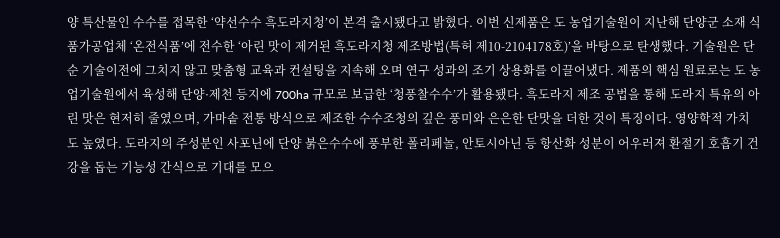양 특산물인 수수를 접목한 ‘약선수수 흑도라지청’이 본격 출시됐다고 밝혔다. 이번 신제품은 도 농업기술원이 지난해 단양군 소재 식품가공업체 ‘온전식품’에 전수한 ‘아린 맛이 제거된 흑도라지청 제조방법(특허 제10-2104178호)’을 바탕으로 탄생했다. 기술원은 단순 기술이전에 그치지 않고 맞춤형 교육과 컨설팅을 지속해 오며 연구 성과의 조기 상용화를 이끌어냈다. 제품의 핵심 원료로는 도 농업기술원에서 육성해 단양·제천 등지에 700ha 규모로 보급한 ‘청풍찰수수’가 활용됐다. 흑도라지 제조 공법을 통해 도라지 특유의 아린 맛은 현저히 줄였으며, 가마솥 전통 방식으로 제조한 수수조청의 깊은 풍미와 은은한 단맛을 더한 것이 특징이다. 영양학적 가치도 높였다. 도라지의 주성분인 사포닌에 단양 붉은수수에 풍부한 폴리페놀, 안토시아닌 등 항산화 성분이 어우러져 환절기 호흡기 건강을 돕는 기능성 간식으로 기대를 모으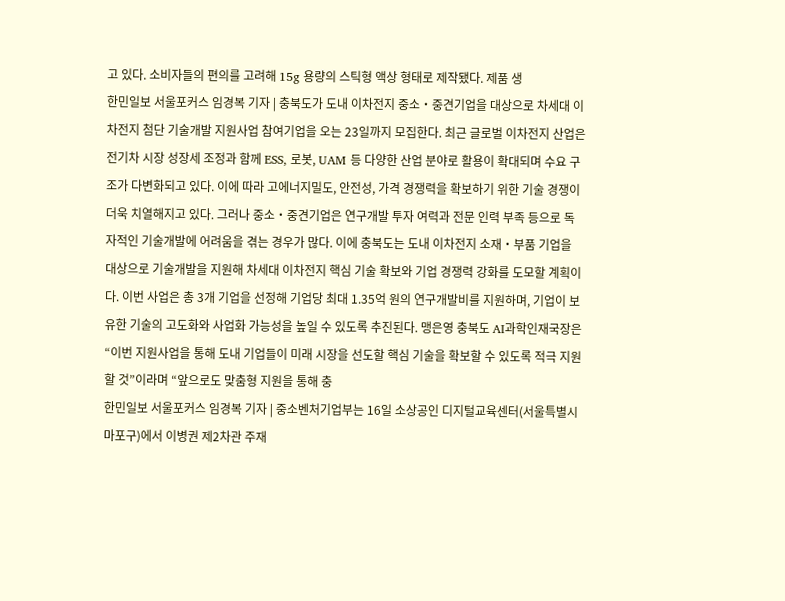고 있다. 소비자들의 편의를 고려해 15g 용량의 스틱형 액상 형태로 제작됐다. 제품 생
한민일보 서울포커스 임경복 기자 | 충북도가 도내 이차전지 중소‧중견기업을 대상으로 차세대 이차전지 첨단 기술개발 지원사업 참여기업을 오는 23일까지 모집한다. 최근 글로벌 이차전지 산업은 전기차 시장 성장세 조정과 함께 ESS, 로봇, UAM 등 다양한 산업 분야로 활용이 확대되며 수요 구조가 다변화되고 있다. 이에 따라 고에너지밀도, 안전성, 가격 경쟁력을 확보하기 위한 기술 경쟁이 더욱 치열해지고 있다. 그러나 중소‧중견기업은 연구개발 투자 여력과 전문 인력 부족 등으로 독자적인 기술개발에 어려움을 겪는 경우가 많다. 이에 충북도는 도내 이차전지 소재‧부품 기업을 대상으로 기술개발을 지원해 차세대 이차전지 핵심 기술 확보와 기업 경쟁력 강화를 도모할 계획이다. 이번 사업은 총 3개 기업을 선정해 기업당 최대 1.35억 원의 연구개발비를 지원하며, 기업이 보유한 기술의 고도화와 사업화 가능성을 높일 수 있도록 추진된다. 맹은영 충북도 AI과학인재국장은 “이번 지원사업을 통해 도내 기업들이 미래 시장을 선도할 핵심 기술을 확보할 수 있도록 적극 지원할 것”이라며 “앞으로도 맞춤형 지원을 통해 충
한민일보 서울포커스 임경복 기자 | 중소벤처기업부는 16일 소상공인 디지털교육센터(서울특별시 마포구)에서 이병권 제2차관 주재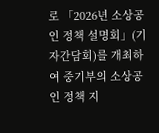로 「2026년 소상공인 정책 설명회」(기자간담회)를 개최하여 중기부의 소상공인 정책 지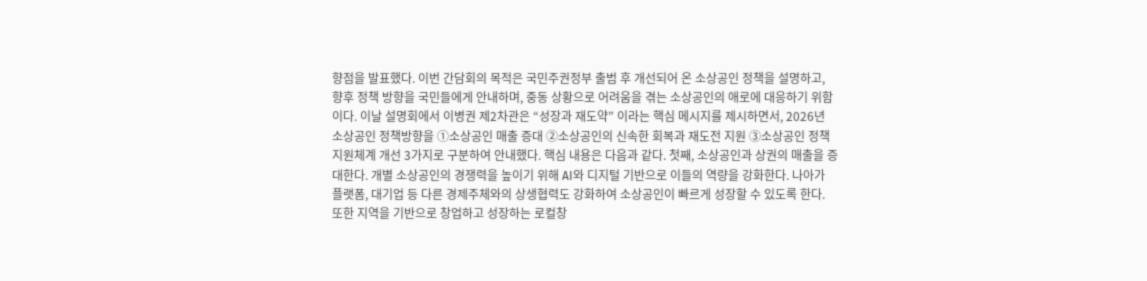향점을 발표했다. 이번 간담회의 목적은 국민주권정부 출범 후 개선되어 온 소상공인 정책을 설명하고, 향후 정책 방향을 국민들에게 안내하며, 중동 상황으로 어려움을 겪는 소상공인의 애로에 대응하기 위함이다. 이날 설명회에서 이병권 제2차관은 “성장과 재도약” 이라는 핵심 메시지를 제시하면서, 2026년 소상공인 정책방향을 ①소상공인 매출 증대 ②소상공인의 신속한 회복과 재도전 지원 ③소상공인 정책 지원체계 개선 3가지로 구분하여 안내했다. 핵심 내용은 다음과 같다. 첫째, 소상공인과 상권의 매출을 증대한다. 개별 소상공인의 경쟁력을 높이기 위해 AI와 디지털 기반으로 이들의 역량을 강화한다. 나아가 플랫폼, 대기업 등 다른 경제주체와의 상생협력도 강화하여 소상공인이 빠르게 성장할 수 있도록 한다. 또한 지역을 기반으로 창업하고 성장하는 로컬창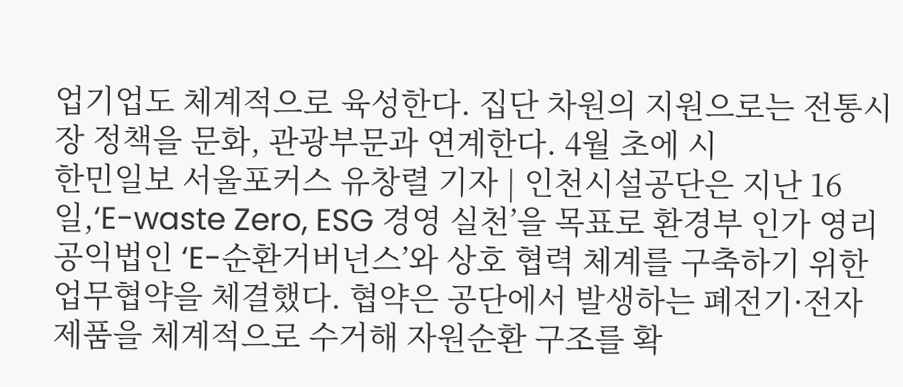업기업도 체계적으로 육성한다. 집단 차원의 지원으로는 전통시장 정책을 문화, 관광부문과 연계한다. 4월 초에 시
한민일보 서울포커스 유창렬 기자 | 인천시설공단은 지난 16일,‘E-waste Zero, ESG 경영 실천’을 목표로 환경부 인가 영리 공익법인 ‘E-순환거버넌스’와 상호 협력 체계를 구축하기 위한 업무협약을 체결했다. 협약은 공단에서 발생하는 폐전기·전자제품을 체계적으로 수거해 자원순환 구조를 확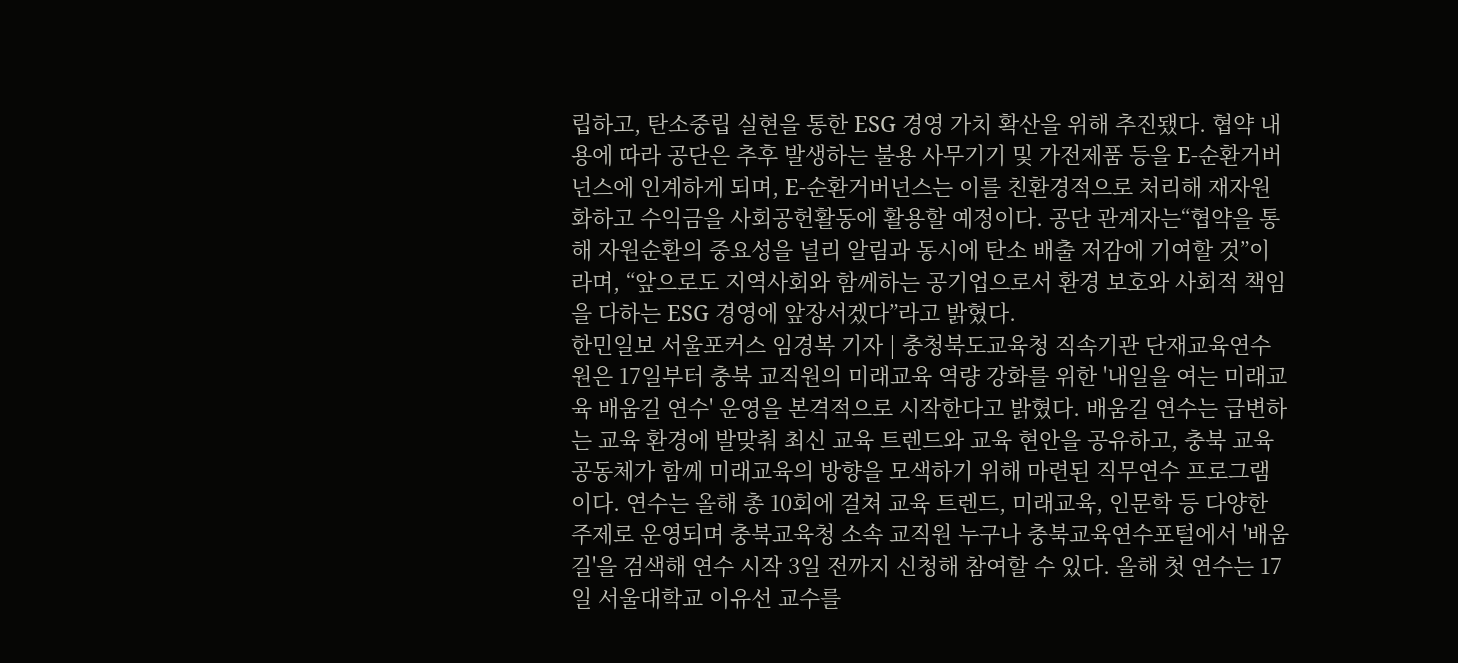립하고, 탄소중립 실현을 통한 ESG 경영 가치 확산을 위해 추진됐다. 협약 내용에 따라 공단은 추후 발생하는 불용 사무기기 및 가전제품 등을 E-순환거버넌스에 인계하게 되며, E-순환거버넌스는 이를 친환경적으로 처리해 재자원화하고 수익금을 사회공헌활동에 활용할 예정이다. 공단 관계자는“협약을 통해 자원순환의 중요성을 널리 알림과 동시에 탄소 배출 저감에 기여할 것”이라며, “앞으로도 지역사회와 함께하는 공기업으로서 환경 보호와 사회적 책임을 다하는 ESG 경영에 앞장서겠다”라고 밝혔다.
한민일보 서울포커스 임경복 기자 | 충청북도교육청 직속기관 단재교육연수원은 17일부터 충북 교직원의 미래교육 역량 강화를 위한 '내일을 여는 미래교육 배움길 연수' 운영을 본격적으로 시작한다고 밝혔다. 배움길 연수는 급변하는 교육 환경에 발맞춰 최신 교육 트렌드와 교육 현안을 공유하고, 충북 교육공동체가 함께 미래교육의 방향을 모색하기 위해 마련된 직무연수 프로그램이다. 연수는 올해 총 10회에 걸쳐 교육 트렌드, 미래교육, 인문학 등 다양한 주제로 운영되며 충북교육청 소속 교직원 누구나 충북교육연수포털에서 '배움길'을 검색해 연수 시작 3일 전까지 신청해 참여할 수 있다. 올해 첫 연수는 17일 서울대학교 이유선 교수를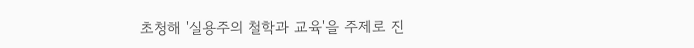초청해 '실용주의 철학과 교육'을 주제로 진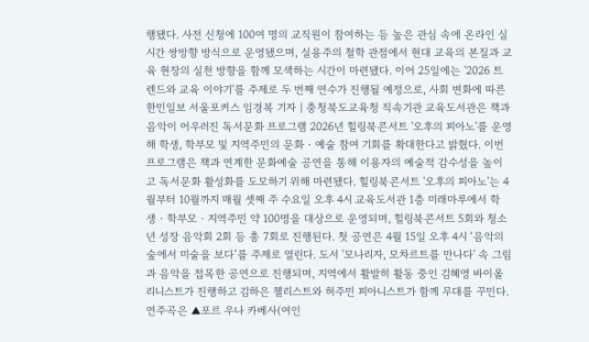행됐다. 사전 신청에 100여 명의 교직원이 참여하는 등 높은 관심 속에 온라인 실시간 쌍방향 방식으로 운영됐으며, 실용주의 철학 관점에서 현대 교육의 본질과 교육 현장의 실천 방향을 함께 모색하는 시간이 마련됐다. 이어 25일에는 '2026 트렌드와 교육 이야기'를 주제로 두 번째 연수가 진행될 예정으로, 사회 변화에 따른
한민일보 서울포커스 임경복 기자 | 충청북도교육청 직속기관 교육도서관은 책과 음악이 어우러진 독서문화 프로그램 2026년 힐링북콘서트 '오후의 피아노'를 운영해 학생, 학부모 및 지역주민의 문화‧예술 참여 기회를 확대한다고 밝혔다. 이번 프로그램은 책과 연계한 문화예술 공연을 통해 이용자의 예술적 감수성을 높이고 독서문화 활성화를 도모하기 위해 마련됐다. 힐링북콘서트 '오후의 피아노'는 4월부터 10월까지 매월 셋째 주 수요일 오후 4시 교육도서관 1층 미래마루에서 학생‧학부모‧지역주민 약 100명을 대상으로 운영되며, 힐링북콘서트 5회와 청소년 성장 음악회 2회 등 총 7회로 진행된다. 첫 공연은 4월 15일 오후 4시 ‘음악의 숲에서 미술을 보다’를 주제로 열린다. 도서 '모나리자, 모차르트를 만나다' 속 그림과 음악을 접목한 공연으로 진행되며, 지역에서 활발히 활동 중인 김혜영 바이올리니스트가 진행하고 김하은 첼리스트와 허주민 피아니스트가 함께 무대를 꾸민다. 연주곡은 ▲포르 우나 카베사(여인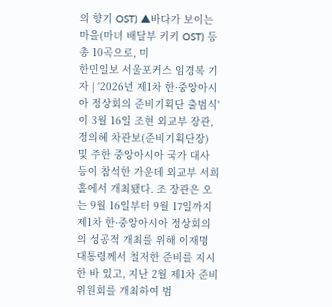의 향기 OST) ▲바다가 보이는 마을(마녀 배달부 키키 OST) 등 총 10곡으로, 미
한민일보 서울포커스 임경복 기자 | '2026년 제1차 한·중앙아시아 정상회의 준비기획단 출범식'이 3월 16일 조현 외교부 장관, 정의혜 차관보(준비기획단장) 및 주한 중앙아시아 국가 대사 등이 참석한 가운데 외교부 서희홀에서 개최됐다. 조 장관은 오는 9월 16일부터 9월 17일까지 제1차 한·중앙아시아 정상회의의 성공적 개최를 위해 이재명 대통령께서 철저한 준비를 지시한 바 있고, 지난 2월 제1차 준비위원회를 개최하여 범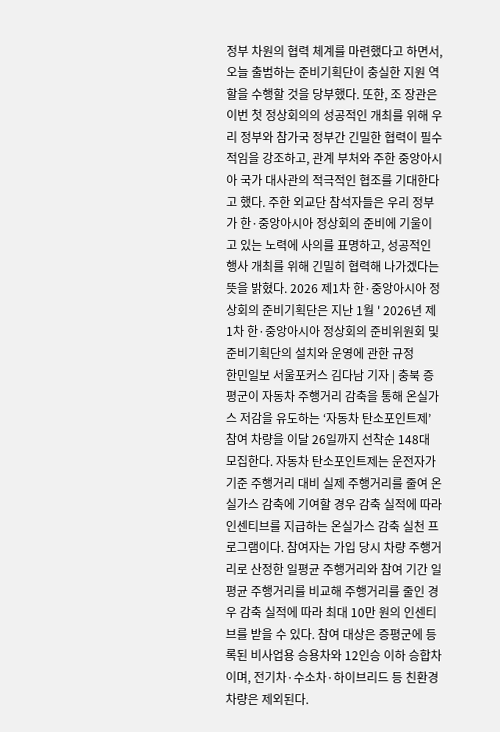정부 차원의 협력 체계를 마련했다고 하면서, 오늘 출범하는 준비기획단이 충실한 지원 역할을 수행할 것을 당부했다. 또한, 조 장관은 이번 첫 정상회의의 성공적인 개최를 위해 우리 정부와 참가국 정부간 긴밀한 협력이 필수적임을 강조하고, 관계 부처와 주한 중앙아시아 국가 대사관의 적극적인 협조를 기대한다고 했다. 주한 외교단 참석자들은 우리 정부가 한·중앙아시아 정상회의 준비에 기울이고 있는 노력에 사의를 표명하고, 성공적인 행사 개최를 위해 긴밀히 협력해 나가겠다는 뜻을 밝혔다. 2026 제1차 한·중앙아시아 정상회의 준비기획단은 지난 1월 ' 2026년 제1차 한·중앙아시아 정상회의 준비위원회 및 준비기획단의 설치와 운영에 관한 규정
한민일보 서울포커스 김다남 기자 | 충북 증평군이 자동차 주행거리 감축을 통해 온실가스 저감을 유도하는 ‘자동차 탄소포인트제’ 참여 차량을 이달 26일까지 선착순 148대 모집한다. 자동차 탄소포인트제는 운전자가 기준 주행거리 대비 실제 주행거리를 줄여 온실가스 감축에 기여할 경우 감축 실적에 따라 인센티브를 지급하는 온실가스 감축 실천 프로그램이다. 참여자는 가입 당시 차량 주행거리로 산정한 일평균 주행거리와 참여 기간 일평균 주행거리를 비교해 주행거리를 줄인 경우 감축 실적에 따라 최대 10만 원의 인센티브를 받을 수 있다. 참여 대상은 증평군에 등록된 비사업용 승용차와 12인승 이하 승합차이며, 전기차·수소차·하이브리드 등 친환경 차량은 제외된다.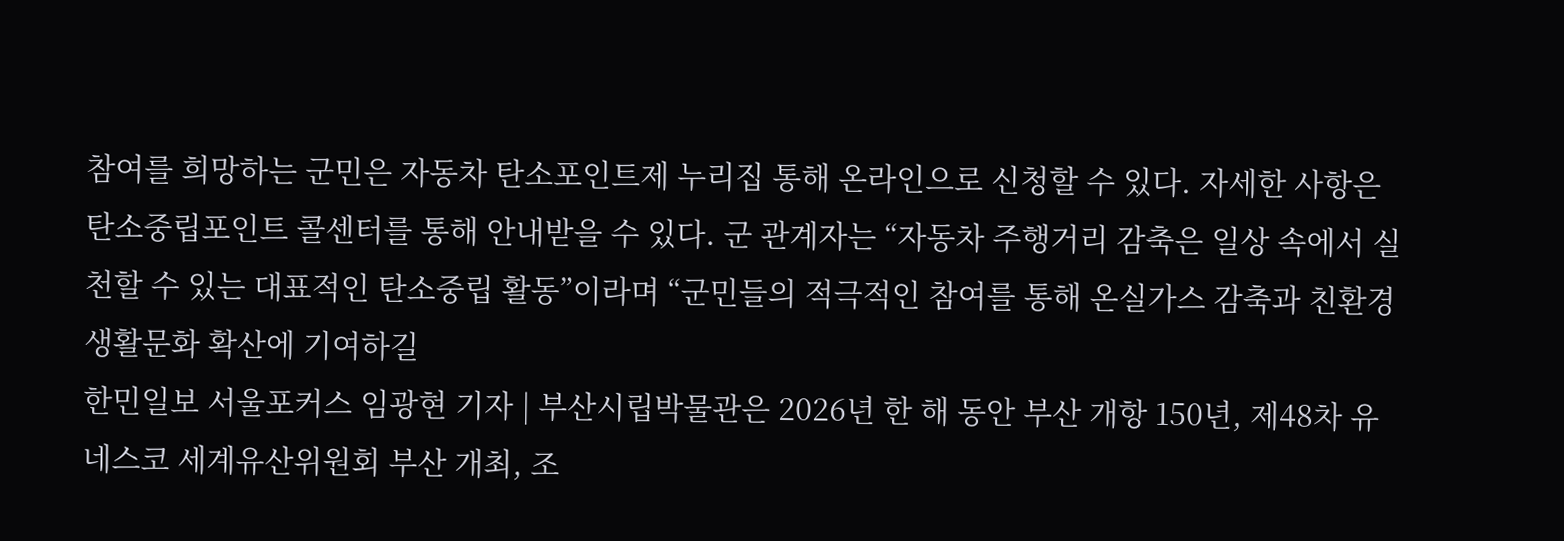참여를 희망하는 군민은 자동차 탄소포인트제 누리집 통해 온라인으로 신청할 수 있다. 자세한 사항은 탄소중립포인트 콜센터를 통해 안내받을 수 있다. 군 관계자는 “자동차 주행거리 감축은 일상 속에서 실천할 수 있는 대표적인 탄소중립 활동”이라며 “군민들의 적극적인 참여를 통해 온실가스 감축과 친환경 생활문화 확산에 기여하길
한민일보 서울포커스 임광현 기자 | 부산시립박물관은 2026년 한 해 동안 부산 개항 150년, 제48차 유네스코 세계유산위원회 부산 개최, 조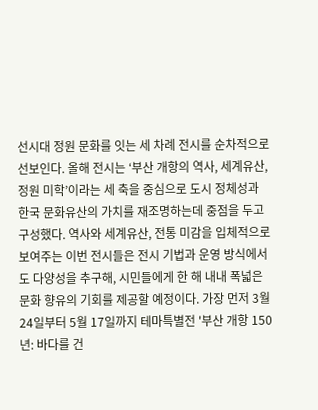선시대 정원 문화를 잇는 세 차례 전시를 순차적으로 선보인다. 올해 전시는 ‘부산 개항의 역사, 세계유산, 정원 미학’이라는 세 축을 중심으로 도시 정체성과 한국 문화유산의 가치를 재조명하는데 중점을 두고 구성했다. 역사와 세계유산, 전통 미감을 입체적으로 보여주는 이번 전시들은 전시 기법과 운영 방식에서도 다양성을 추구해, 시민들에게 한 해 내내 폭넓은 문화 향유의 기회를 제공할 예정이다. 가장 먼저 3월 24일부터 5월 17일까지 테마특별전 '부산 개항 150년: 바다를 건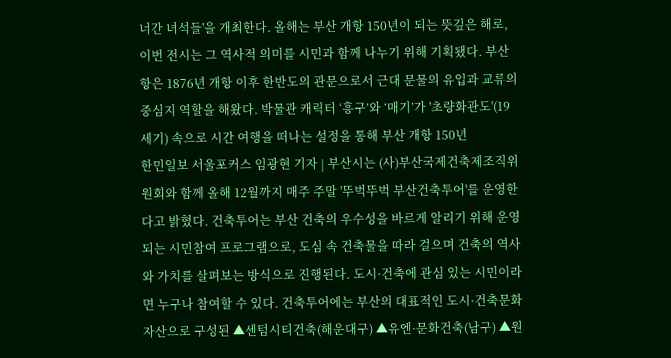너간 녀석들'을 개최한다. 올해는 부산 개항 150년이 되는 뜻깊은 해로, 이번 전시는 그 역사적 의미를 시민과 함께 나누기 위해 기획됐다. 부산항은 1876년 개항 이후 한반도의 관문으로서 근대 문물의 유입과 교류의 중심지 역할을 해왔다. 박물관 캐릭터 ‘흥구’와 ‘매기’가 '초량화관도'(19세기) 속으로 시간 여행을 떠나는 설정을 통해 부산 개항 150년
한민일보 서울포커스 임광현 기자 | 부산시는 (사)부산국제건축제조직위원회와 함께 올해 12월까지 매주 주말 '뚜벅뚜벅 부산건축투어'를 운영한다고 밝혔다. 건축투어는 부산 건축의 우수성을 바르게 알리기 위해 운영되는 시민참여 프로그램으로, 도심 속 건축물을 따라 걸으며 건축의 역사와 가치를 살펴보는 방식으로 진행된다. 도시·건축에 관심 있는 시민이라면 누구나 참여할 수 있다. 건축투어에는 부산의 대표적인 도시·건축문화자산으로 구성된 ▲센텀시티건축(해운대구) ▲유엔·문화건축(남구) ▲원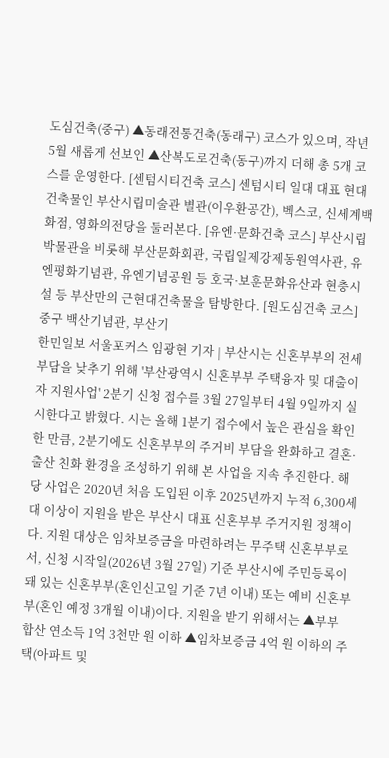도심건축(중구) ▲동래전통건축(동래구) 코스가 있으며, 작년 5월 새롭게 선보인 ▲산복도로건축(동구)까지 더해 총 5개 코스를 운영한다. [센텀시티건축 코스] 센텀시티 일대 대표 현대건축물인 부산시립미술관 별관(이우환공간), 벡스코, 신세계백화점, 영화의전당을 둘러본다. [유엔·문화건축 코스] 부산시립박물관을 비롯해 부산문화회관, 국립일제강제동원역사관, 유엔평화기념관, 유엔기념공원 등 호국·보훈문화유산과 현충시설 등 부산만의 근현대건축물을 탐방한다. [원도심건축 코스] 중구 백산기념관, 부산기
한민일보 서울포커스 임광현 기자 | 부산시는 신혼부부의 전세 부담을 낮추기 위해 '부산광역시 신혼부부 주택융자 및 대출이자 지원사업' 2분기 신청 접수를 3월 27일부터 4월 9일까지 실시한다고 밝혔다. 시는 올해 1분기 접수에서 높은 관심을 확인한 만큼, 2분기에도 신혼부부의 주거비 부담을 완화하고 결혼·출산 친화 환경을 조성하기 위해 본 사업을 지속 추진한다. 해당 사업은 2020년 처음 도입된 이후 2025년까지 누적 6,300세대 이상이 지원을 받은 부산시 대표 신혼부부 주거지원 정책이다. 지원 대상은 임차보증금을 마련하려는 무주택 신혼부부로서, 신청 시작일(2026년 3월 27일) 기준 부산시에 주민등록이 돼 있는 신혼부부(혼인신고일 기준 7년 이내) 또는 예비 신혼부부(혼인 예정 3개월 이내)이다. 지원을 받기 위해서는 ▲부부 합산 연소득 1억 3천만 원 이하 ▲임차보증금 4억 원 이하의 주택(아파트 및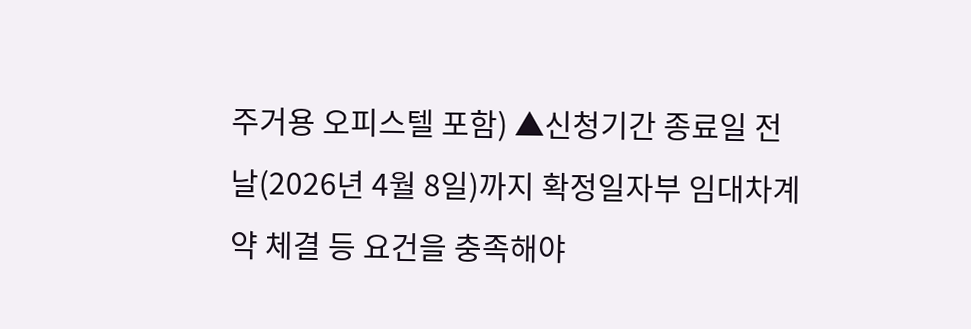주거용 오피스텔 포함) ▲신청기간 종료일 전날(2026년 4월 8일)까지 확정일자부 임대차계약 체결 등 요건을 충족해야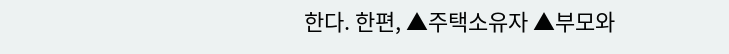한다. 한편, ▲주택소유자 ▲부모와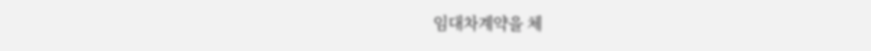임대차계약을 체